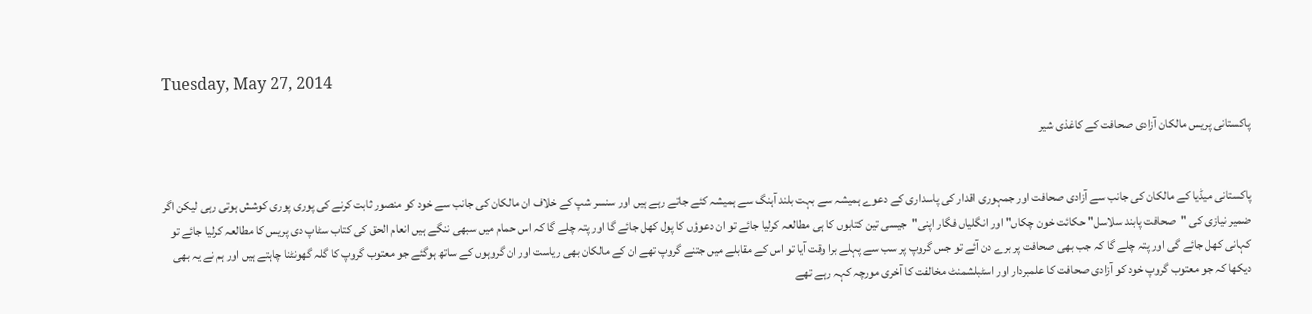Tuesday, May 27, 2014

پاکستانی پریس مالکان آزادی صحافت کے کاغذی شیر


پاکستانی میڈیا کے مالکان کی جانب سے آزادی صحافت اور جمہوری اقدار کی پاسداری کے دعوے ہمیشہ سے بہت بلند آہنگ سے ہمیشہ کئے جاتے رہے ہیں اور سنسر شپ کے خلاف ان مالکان کی جانب سے خود کو منصور ثابت کرنے کی پوری پوری کوشش ہوتی رہی لیکن اگر ضمیر نیازی کی "صحافت پابند سلاسل" حکائت خون چکاں" اور انگلیاں فگار اپنی"جیسی تین کتابوں کا ہی مطالعہ کرلیا جائے تو ان دعوؤں کا پول کھل جائے گا اور پتہ چلے گا کہ اس حمام میں سبھی ننگے ہیں انعام الحق کی کتاب سٹاپ دی پریس کا مطالعہ کرلیا جائے تو کہانی کھل جائے گی اور پتہ چلے گا کہ جب بھی صحافت پر برے دن آئے تو جس گروپ پر سب سے پہلے برا وقت آیا تو اس کے مقابلے میں جتنے گروپ تھے ان کے مالکان بھی ریاست اور ان گروہوں کے ساتھ ہوگئے جو معتوب گروپ کا گلہ گھونٹنا چاہتے ہیں اور ہم نے یہ بھی دیکھا کہ جو معتوب گروپ خود کو آزادی صحافت کا علمبردار اور اسٹبلشمنٹ مخالفت کا آخری مورچہ کہہ رہے تھے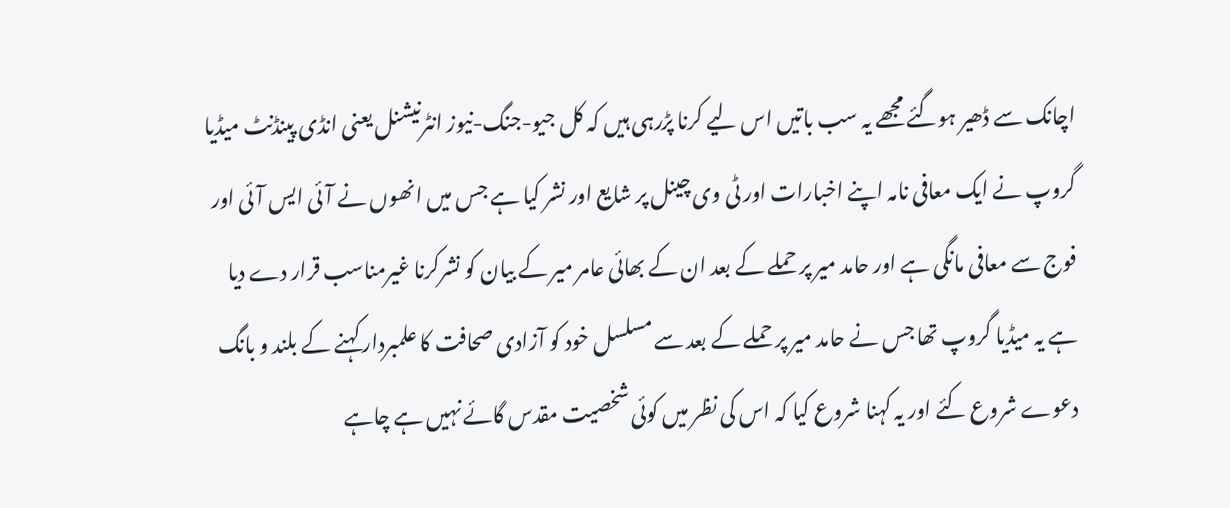اچانک سے ڈھیر ہوگئے مجھے یہ سب باتیں اس لیے کرنا پڑرہی ہیں کہ کل جیو-جنگ-نیوز انٹرنیشنل یعنی انڈی پینڈنٹ میڈیا گروپ نے ایک معافی نامہ اپنے اخبارات اور ٹی وی چینل پر شایع اور نشر کیا ہے جس میں انھوں نے آئی ایس آئی اور فوج سے معافی مانگی ہے اور حامد میر پر حملے کے بعد ان کے بھائی عامر میر کے بیان کو نشرکرنا غیرمناسب قرار دے دیا ہے یہ میڈیا گروپ تھا جس نے حامد میر پر حملے کے بعد سے مسلسل خود کو آزادی صحافت کا علمبردار کہنے کے بلند و بانگ دعوے شروع کئے اور یہ کہنا شروع کیا کہ اس کی نظر میں کوئی شخصیت مقدس گائے نہیں ہے چاہے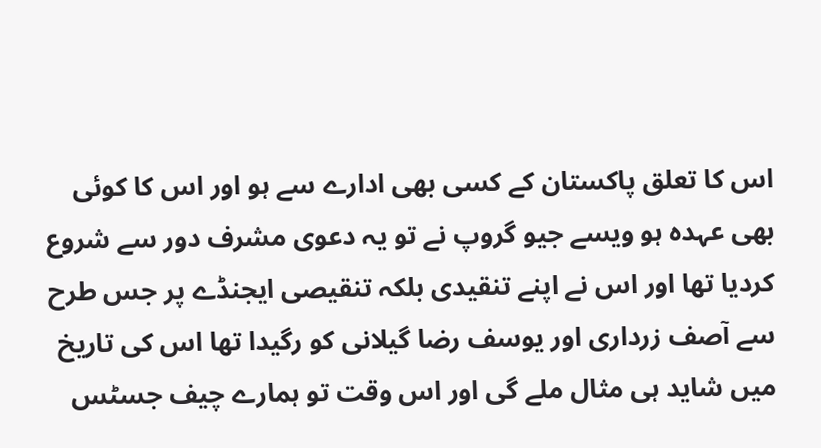اس کا تعلق پاکستان کے کسی بھی ادارے سے ہو اور اس کا کوئی بھی عہدہ ہو ویسے جیو گروپ نے تو یہ دعوی مشرف دور سے شروع کردیا تھا اور اس نے اپنے تنقیدی بلکہ تنقیصی ایجنڈے پر جس طرح سے آصف زرداری اور یوسف رضا گیلانی کو رگیدا تھا اس کی تاریخ میں شاید ہی مثال ملے گی اور اس وقت تو ہمارے چیف جسٹس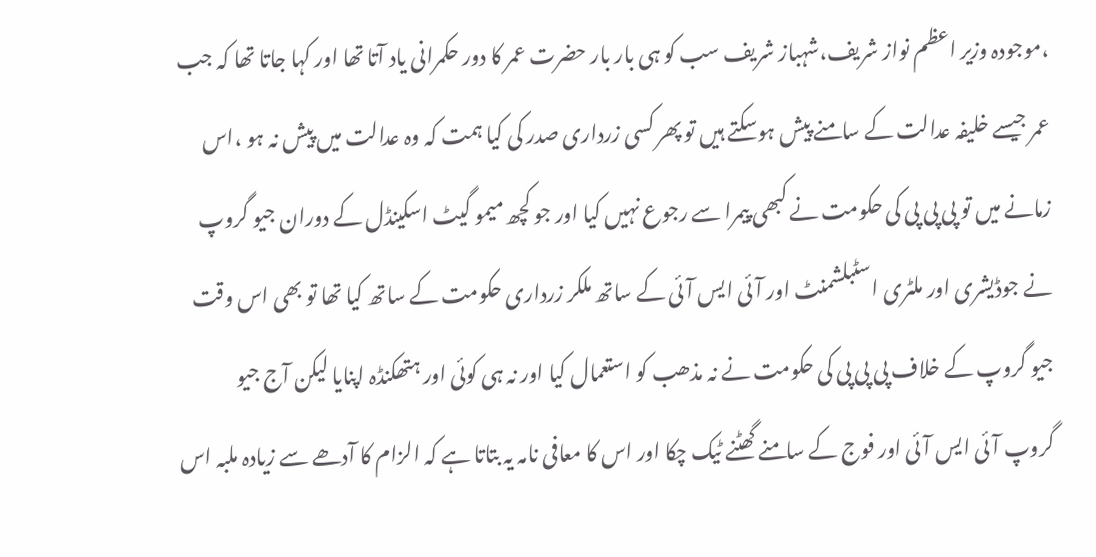،موجودہ وزیر اعظم نواز شریف،شہباز شریف سب کو ہی بار بار حضرت عمر کا دور حکمرانی یاد آتا تھا اور کہا جاتا تھا کہ جب عمر جیسے خلیفہ عدالت کے سامنے پیش ہوسکتے ہیں تو پھر کسی زرداری صدر کی کیا ہمت کہ وہ عدالت میں پیش نہ ہو ،اس زمانے میں تو پی پی پی کی حکومت نے کبھی پیمرا سے رجوع نہیں کیا اور جو کچھ میمو گیٹ اسکینڈل کے دوران جیو گروپ نے جوڈیشری اور ملٹری اسٹبلشمنٹ اور آئی ایس آئی کے ساتھ ملکر زرداری حکومت کے ساتھ کیا تھا تو بھی اس وقت جیو گروپ کے خلاف پی پی پی کی حکومت نے نہ مذھب کو استعمال کیا اور نہ ہی کوئی اور ہتھکنڈہ اپنایا لیکن آج جیو گروپ آئی ایس آئی اور فوج کے سامنے گھٹنے ٹیک چکا اور اس کا معافی نامہ یہ بتاتا ہے کہ الزام کا آدھے سے زیادہ ملبہ اس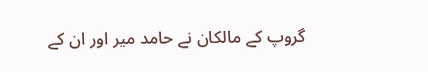گروپ کے مالکان نے حامد میر اور ان کے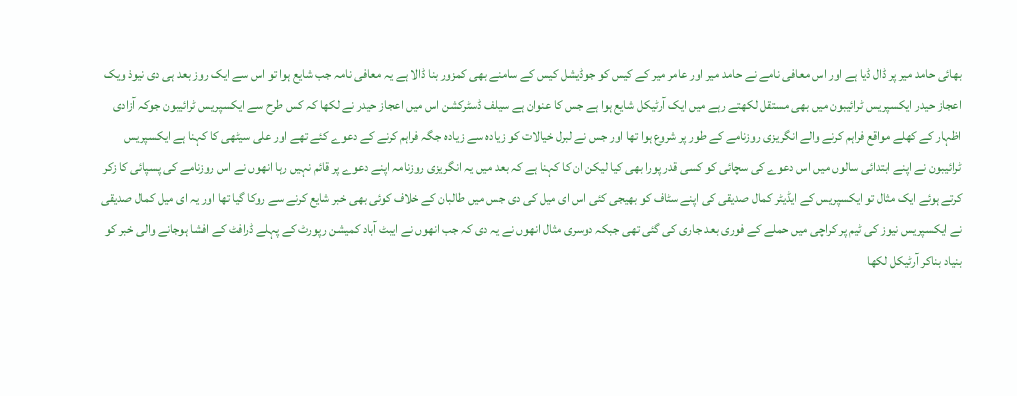بھائی حامد میر پر ڈال ڈیا ہے اور اس معافی نامے نے حامد میر اور عامر میر کے کیس کو جوڈیشل کیس کے سامنے بھی کمزور بنا ڈالا ہے یہ معافی نامہ جب شایع ہوا تو اس سے ایک روز بعد ہی دی نیوذ ویک اعجاز حیدر ایکسپریس ٹرائیبون میں بھی مستقل لکھتے رہے میں ایک آرٹیکل شایع ہوا ہے جس کا عنوان ہے سیلف ڈسٹرکشن اس میں اعجاز حیدر نے لکھا کہ کس طرح سے ایکسپریس ٹرائیبون جوکہ آزادی اظہار کے کھلے مواقع فراہم کرنے والے انگریزی روزنامے کے طور پر شروع ہوا تھا اور جس نے لبرل خیالات کو زیادہ سے زیادہ جگہ فراہم کرنے کے دعوے کئے تھے اور علی سیٹھی کا کہنا ہے ایکسپریس ٹرائیبون نے اپنے ابتدائی سالوں میں اس دعوے کی سچائی کو کسی قدر پورا بھی کیا لیکن ان کا کہنا ہے کہ بعد میں یہ انگریزی روزنامہ اپنے دعوے پر قائم نہیں رہا انھوں نے اس روزنامے کی پسپائی کا زکر کرتے ہوئے ایک مثال تو ایکسپریس کے ایڈیٹر کمال صدیقی کی اپنے سٹاف کو بھیجی کئی اس ای میل کی دی جس میں طالبان کے خلاف کوئی بھی خبر شایع کرنے سے روکا گیا تھا اور یہ ای میل کمال صدیقی نے ایکسپریس نیوز کی ٹیم پر کراچی میں حملے کے فوری بعد جاری کی گئی تھی جبکہ دوسری مثال انھوں نے یہ دی کہ جب انھوں نے ایبٹ آباد کمیشن رپورٹ کے پہلے ڈرافٹ کے افشا ہوجانے والی خبر کو بنیاد بناکر آرٹیکل لکھا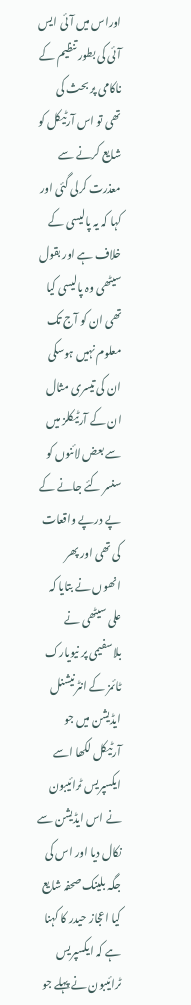اوراس میں آئی ایس آئی کی بطور تنظیم کے ناکامی پر بحث کی تھی تو اس آرٹیکل کو شایع کرنے سے معذرت کرلی گئی اور کہا کہ یہ پالیسی کے خلاف ہے اور بقول سیٹھی وہ پالیسی کیا تھی ان کو آج تک معلوم نہیں ہوسکی ان کی تیسری مثال ان کے آرٹیکلز میں سے بعض لائنوں کو سنسر کئے جانے کے پے درپے واقعات کی تھی اور پھر انھوں نے بتایا کہ علی سیٹھی نے بلاسفیمی پر نیویارک ٹائمز کے انٹرنیشنل ایڈیشن میں جو آرٹیکل لکھا اسے ایکسپریس ٹرائیبون نے اس ایڈیشن سے نکال دیا اور اس کی جگہ بلینک صحفہ شایع کیا اعجاز حیدر کا کہنا ہے کہ ایکسپریس ٹرائیبون نے پہلے جو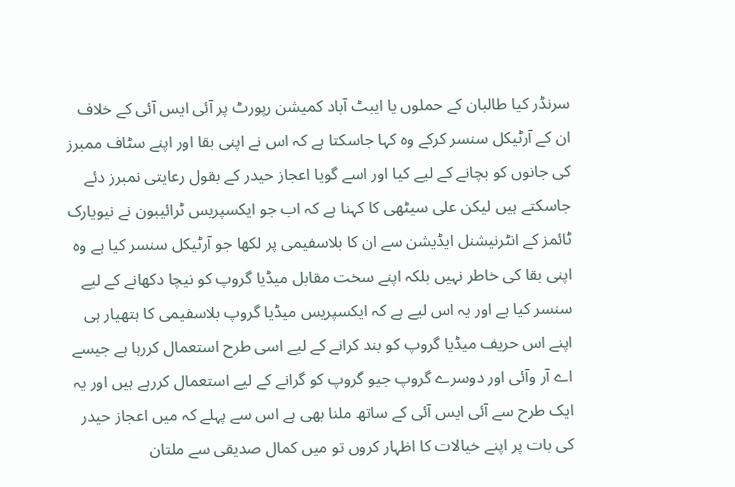سرنڈر کیا طالبان کے حملوں یا ایبٹ آباد کمیشن رپورٹ پر آئی ایس آئی کے خلاف ان کے آرٹیکل سنسر کرکے وہ کہا جاسکتا ہے کہ اس نے اپنی بقا اور اپنے سٹاف ممبرز کی جانوں کو بچانے کے لیے کیا اور اسے گویا اعجاز حیدر کے بقول رعایتی نمبرز دئے جاسکتے ہیں لیکن علی سیٹھی کا کہنا ہے کہ اب جو ایکسپریس ٹرائيبون نے نیویارک ٹائمز کے انٹرنیشنل ایڈیشن سے ان کا بلاسفیمی پر لکھا جو آرٹیکل سنسر کیا ہے وہ اپنی بقا کی خاطر نہیں بلکہ اپنے سخت مقابل میڈیا گروپ کو نیچا دکھانے کے لیے سنسر کیا ہے اور یہ اس لیے ہے کہ ایکسپریس میڈیا گروپ بلاسفیمی کا ہتھیار ہی اپنے اس حریف ميڈیا گروپ کو بند کرانے کے لیے اسی طرح استعمال کررہا ہے جیسے اے آر وآئی اور دوسرے گروپ جیو گروپ کو گرانے کے لیے استعمال کررہے ہیں اور یہ ایک طرح سے آئی ایس آئی کے ساتھ ملنا بھی ہے اس سے پہلے کہ میں اعجاز حیدر کی بات پر اپنے خیالات کا اظہار کروں تو میں کمال صدیقی سے ملتان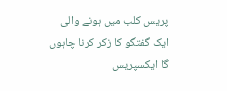پریس کلب میں ہونے والی ایک گفتگو کا زکر کرنا چاہوں گا ایکسپریس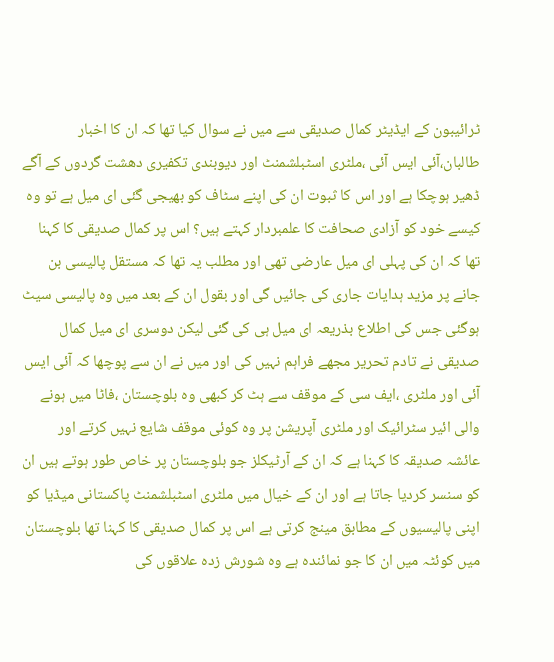ٹرائیبون کے ایڈیٹر کمال صدیقی سے میں نے سوال کیا تھا کہ ان کا اخبار طالبان،آئی ایس آئی ،ملٹری اسٹبلشمنٹ اور دیوبندی تکفیری دھشت گردوں کے آگے ڈھیر ہوچکا ہے اور اس کا ثبوت ان کی اپنے سٹاف کو بھیجی گئی ای میل ہے تو وہ کیسے خود کو آزادی صحافت کا علمبردار کہتے ہیں؟ اس پر کمال صدیقی کا کہنا تھا کہ ان کی پہلی ای میل عارضی تھی اور مطلب یہ تھا کہ مستقل پالیسی بن جانے پر مزید ہدایات جاری کی جائیں گی اور بقول ان کے بعد میں وہ پالیسی سیٹ ہوگئی جس کی اطلاع بذریعہ ای میل ہی کی گئی لیکن دوسری ای میل کمال صدیقی نے تادم تحریر مجھے فراہم نہیں کی اور میں نے ان سے پوچھا کہ آئی ایس آئی اور ملٹری ،ایف سی کے موقف سے ہٹ کر کبھی وہ بلوچستان ،فاٹا میں ہونے والی ائیر سٹرائیک اور ملٹری آپریشن پر وہ کوئی موقف شایع نہیں کرتے اور عائشہ صدیقہ کا کہنا ہے کہ ان کے آرٹیکلز جو بلوچستان پر خاص طور ہوتے ہیں ان کو سنسر کردیا جاتا ہے اور ان کے خیال میں ملٹری اسٹبلشمنٹ پاکستانی میڈیا کو اپنی پالیسیوں کے مطابق مینج کرتی ہے اس پر کمال صدیقی کا کہنا تھا بلوچستان میں کوئٹہ میں ان کا جو نمائندہ ہے وہ شورش زدہ علاقوں کی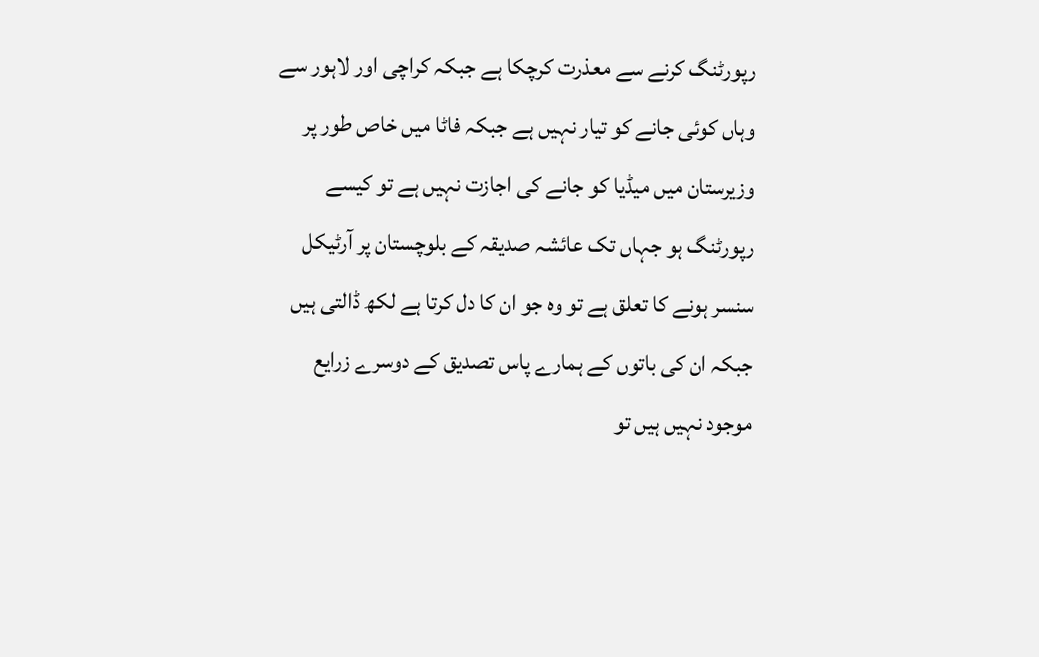رپورٹنگ کرنے سے معذرت کرچکا ہے جبکہ کراچی اور لاہور سے وہاں کوئی جانے کو تیار نہیں ہے جبکہ فاٹا میں خاص طور پر وزیرستان میں ميڈیا کو جانے کی اجازت نہیں ہے تو کیسے رپورٹنگ ہو جہاں تک عائشہ صدیقہ کے بلوچستان پر آرٹیکل سنسر ہونے کا تعلق ہے تو وہ جو ان کا دل کرتا ہے لکھ ڈالتی ہیں جبکہ ان کی باتوں کے ہمارے پاس تصدیق کے دوسرے زرایع موجود نہیں ہیں تو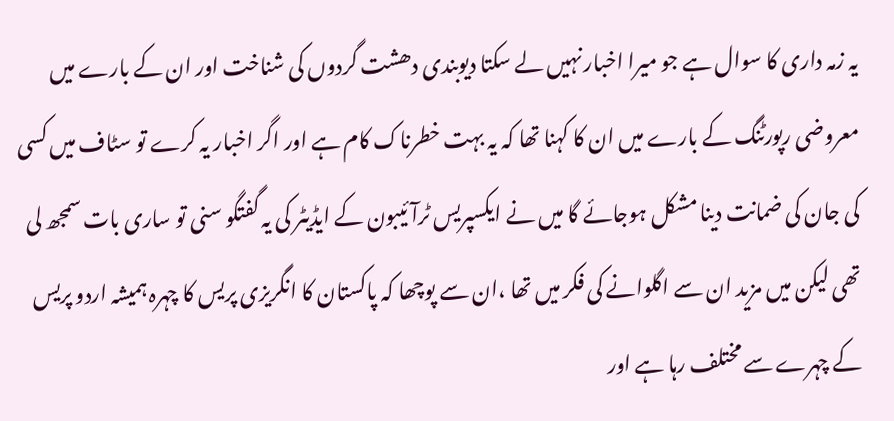یہ زمہ داری کا سوال ہے جو میرا اخبار نہیں لے سکتا دیوبندی دھشت گردوں کی شناخت اور ان کے بارے میں معروضی رپورٹنگ کے بارے میں ان کا کہنا تھا کہ یہ بہت خطرناک کام ہے اور اگر اخبار یہ کرے تو سٹاف میں کسی کی جان کی ضمانت دینا مشکل ہوجائے گا میں نے ایکسپریس ٹرآئیبون کے ایڈیٹر کی یہ گفتگو سنی تو ساری بات سمجھ لی تھی لیکن میں مزید ان سے اگلوانے کی فکر میں تھا ،ان سے پوچھا کہ پاکستان کا انگریزی پریس کا چہرہ ہمیشہ اردو پریس کے چہرے سے مختلف رہا ہے اور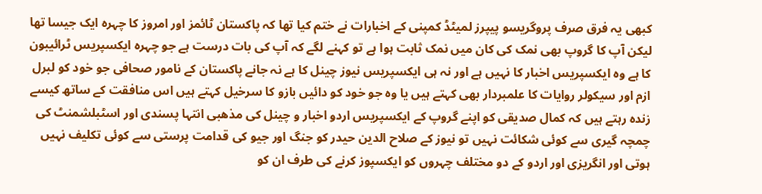کبھی یہ فرق صرف پروگریسو پیپرز لمیٹڈ کمپنی کے اخبارات نے ختم کیا تھا کہ پاکستان ٹائمز اور امروز کا چہرہ ایک جیسا تھا لیکن آپ کا گروپ بھی نمک کی کان میں نمک ثابت ہوا ہے تو کہنے لگے کہ آپ کی بات درست ہے جو چہرہ ایکسپریس ٹرائیبون کا ہے وہ ایکسپریس اخبار کا نہیں ہے اور نہ ہی ایکسپریس نیوز چینل کا ہے نہ جانے پاکستان کے نامور صحافی جو خود کو لبرل ازم اور سیکولر روایات کا علمبردار بھی کہتے ہیں یا وہ جو خود کو دائیں بازو کا سرخیل کہتے ہیں اس منافقت کے ساتھ کیسے زندہ رہتے ہیں کہ کمال صدیقی کو اپنے گروپ کے ایکسپریس اردو اخبار و چینل کی مذھبی انتہا پسندی اور اسٹبلشمنٹ کی چمچہ گیری سے کوئی شکائت نہیں تو نیوز کے صلاح الدین حیدر کو جنگ اور جیو کی قدامت پرستی سے کوئی تکلیف نہیں ہوتی اور انگریزی اور اردو کے دو مختلف چہروں کو ایکسپوز کرنے کی طرف ان کو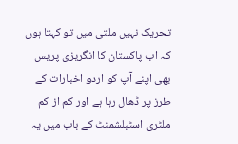تحریک نہیں ملتی میں تو کہتا ہوں کہ اب پاکستان کا انگریزی پریس بھی اپنے آپ کو اردو اخبارات کے طرز پر ڈھال رہا ہے اور کم از کم ملٹری اسٹبلشمنٹ کے باب میں یہ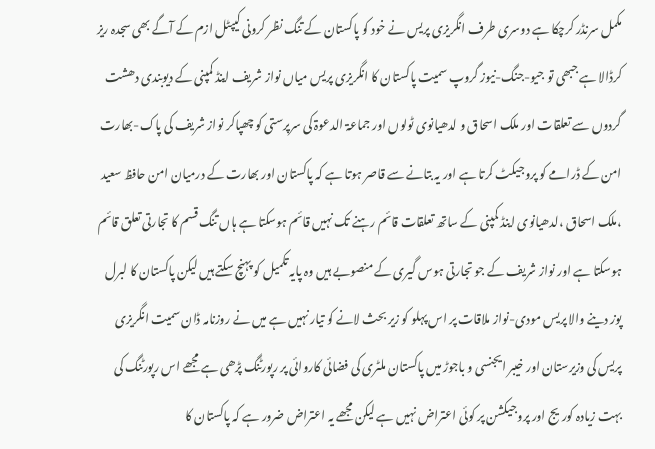مکمل سرنڈر کرچکا ہے دوسری طرف انگریزی پریس نے خود کو پاکستان کے تنگ نظر کرونی کیپٹل ازم کے آگے بھی سجدہ ریز کرڈالا ہے جبھی تو جیو-جنگ-نیوز گروپ سمیت پاکستان کا انگریزی پریس میاں نواز شریف اینڈ کمپنی کے دیوبندی دھشت گردوں سے تعلقات اور ملک اسحاق و لدھیانوی ٹولوں اور جماعۃ الدعوۃ کی سرپرستی کو چھپاکر نواز شریف کی پاک-بھارت امن کے ڈرامے کو پروجیکٹ کرتا ہے اور یہ بتانے سے قاصر ہوتا ہے کہ پاکستان اور بھارت کے درمیان امن حافظ سعید ،ملک اسحاق ،لدھیانوی اینڈ کمپنی کے ساتھ تعلقات قائم رہنے تک نہیں قائم ہوسکتا ہے ہاں تنگ قسم کا تجارتی تعلق قائم ہوسکتا ہے اور نواز شریف کے جو تجارتی ہوس گیری کے منصوبے ہیں وہ پایہ تکمیل کو پہنچ سکتے ہیں لیکن پاکستان کا لبرل پوز دینے والا پریس مودی-نواز ملاقات پر اس پہلو کو زیر بحث لانے کو تیار نہیں ہے میں نے روزنامہ ڈان سمیت انگریزی پریس کی وزیرستان اور خیبر ایجنسی و باجوڑ میں پاکستان ملٹری کی فضائی کاروائی پر رپورٹنگ پڑھی ہے مجھے اس رپورٹنگ کی بہت زیادہ کوریج اور پروجیکشن پر کوئی اعتراض نہیں ہے لیکن مجھے یہ اعتراض ضرور ہے کہ پاکستان کا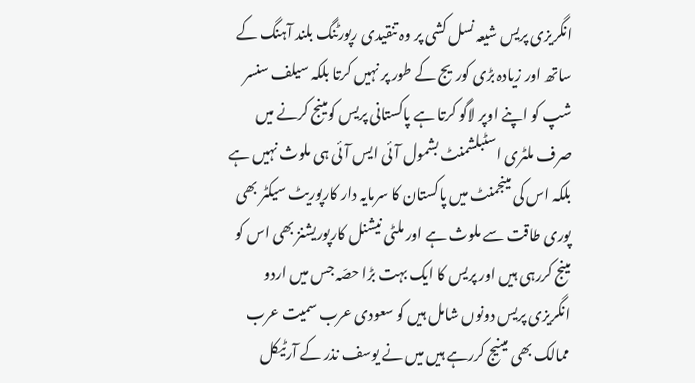انگریزی پریس شیعہ نسل کشی پر وہ تنقیدی رپورٹنگ بلند آہنگ کے ساتھ اور زیادہ بڑی کوریج کے طور پر نہیں کرتا بلکہ سیلف سنسر شپ کو اپنے اوپر لاگو کرتا ہے پاکستانی پریس کومینج کرنے میں صرف ملٹری اسٹبلشمنٹ بشمول آئی ایس آئی ہی ملوث نہیں ہے بلکہ اس کی مینجمنٹ میں پاکستان کا سرمایہ دار کارپوریٹ سیکٹر بھی پوری طاقت سے ملوث ہے اور ملٹی نیشنل کارپوریشنز بھی اس کو مینج کررہی ہیں اور پریس کا ایک بہت بڑا حصّہ جس میں اردو انگریزی پریس دونوں شامل ہیں کو سعودی عرب سمیت عرب ممالک بھی مینیج کررہے ہیں میں نے یوسف نذر کے آرٹیکل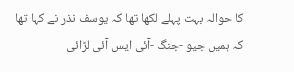کا حوالہ بہت پہلے لکھا تھا کہ یوسف نذر نے کہا تھا کہ ہمیں جیو -جنگ -آئی ایس آئی لڑائی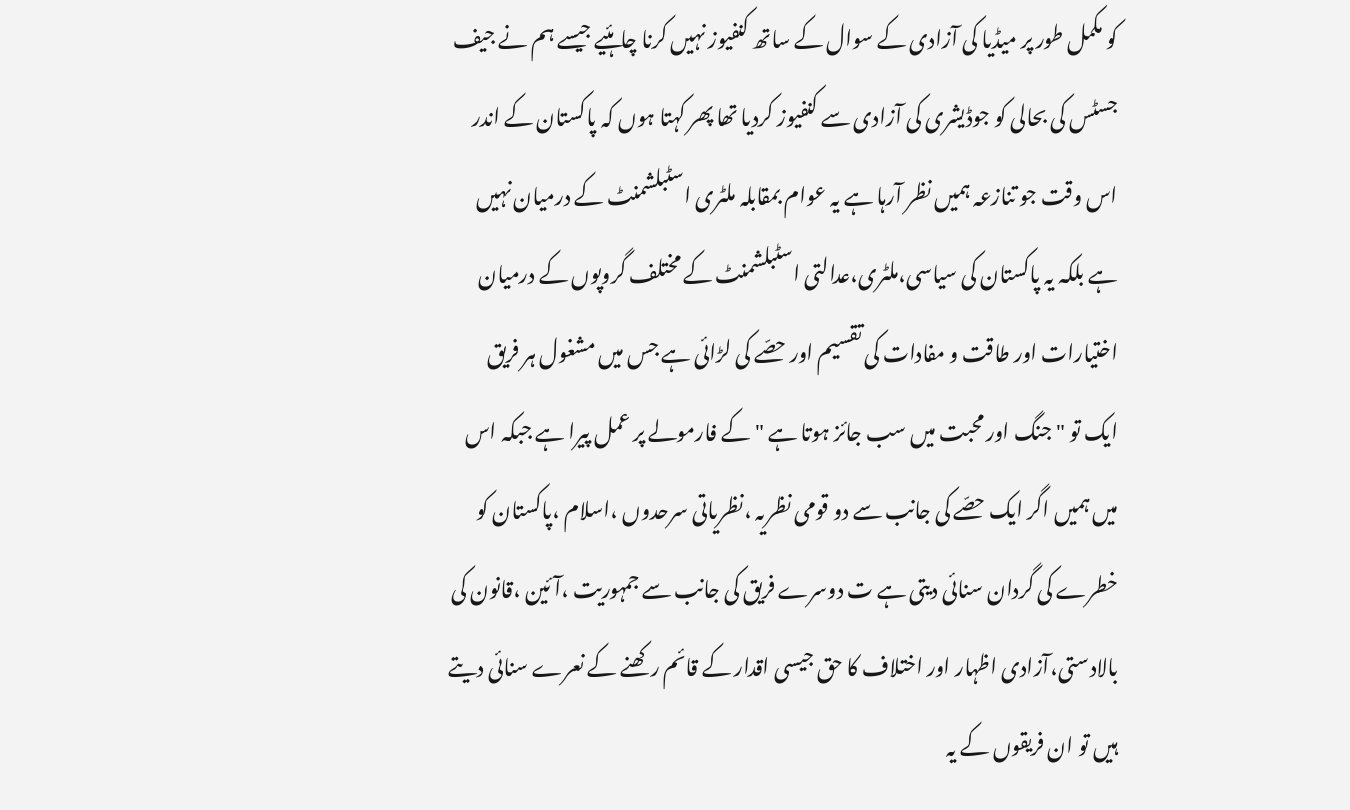کو مکمل طور پر میڈیا کی آزادی کے سوال کے ساتھ کنفیوز نہیں کرنا چاہئیے جیسے ہم نے جیف جسٹس کی بحالی کو جوڈیشری کی آزادی سے کنفیوز کردیا تھا پھر کہتا ہوں کہ پاکستان کے اندر اس وقت جو تنازعہ ہمیں نظر آرہا ہے یہ عوام بمقابلہ ملٹری اسٹبلشمنٹ کے درمیان نہیں ہے بلکہ یہ پاکستان کی سیاسی،ملٹری،عدالتی اسٹبلشمنٹ کے مختلف گروپوں کے درمیان اختیارات اور طاقت و مفادات کی تقسیم اور حصّے کی لڑائی ہے جس میں مشغول ہر فریق ایک تو "جنگ اور محبت میں سب جائز ہوتا ہے "کے فارمولے پر عمل پیرا ہے جبکہ اس میں ہمیں اگر ایک حصّے کی جانب سے دو قومی نظریہ ،نظریاتی سرحدوں ،اسلام ،پاکستان کو خطرے کی گردان سنائی دیتی ہے ت دوسرے فریق کی جانب سے جمہوریت ،آئین ،قانون کی بالادستی،آزادی اظہار اور اختلاف کا حق جیسی اقدار کے قائم رکھنے کے نعرے سنائی دیتے ہیں تو ان فریقوں کے یہ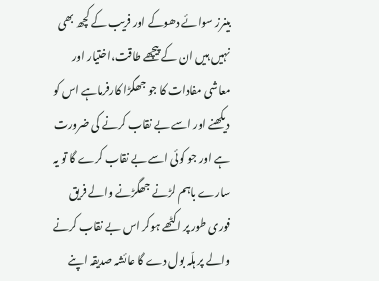بینرز سوائے دھوکے اور فریب کے کچھ بھی نہیں ہیں ان کے پیچھے طاقت،اختیار اور معاشی مفادات کا جو جھگڑا کارفرماہے اس کو دیکھنے اور اسے بے نقاب کرنے کی ضرورت ہے اور جو کوئی اسے بے نقاب کرے گا تو یہ سارے باہم لڑنے جھگڑنے والے فریق فوری طور پر اکٹھے ہوکر اس بے نقاب کرنے والے پر ہلّہ بول دے گا عائشہ صدیقہ اپنے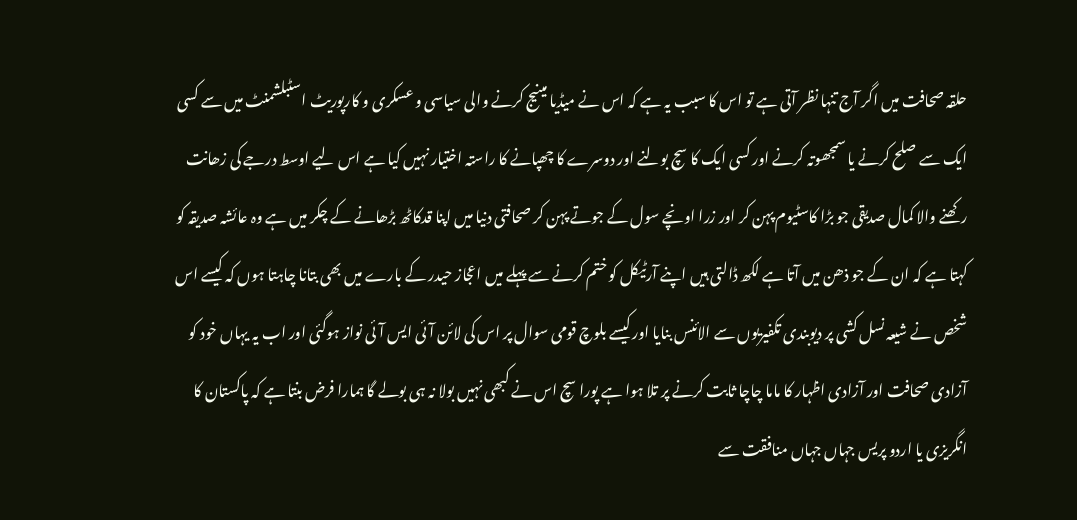حلقہ صحافت میں اگر آج تنہا نظر آتی ہے تو اس کا سبب یہ ہے کہ اس نے میڈیا مینیج کرنے والی سیاسی و عسکری و کارپوریٹ اسٹبلشمنٹ میں سے کسی ایک سے صلح کرنے یا سمجھوتہ کرنے اور کسی ایک کا سچ بولنے اور دوسرے کا چھپانے کا راستہ اختیار نہیں کیا ہے اس لیے اوسط درجے کی زھانت رکھنے والا کمال صدیقی جو بڑا کاسٹیوم پہن کر اور زرا اونچے سول کے جوتے پہن کر صحافتی دنیا میں اپنا قدکاٹھ بڑھانے کے چکر میں ہے وہ عائشہ صدیقہ کو کہتا ہے کہ ان کے جو ذھن ميں آتا ہے لکھ ڈالتی ہیں اپنے آرٹیکل کو ختم کرنے سے پہلے میں اعجاز حیدر کے بارے میں بھی بتانا چاہتا ہوں کہ کیسے اس شخص نے شیعہ نسل کشی پر دیوبندی تکفیریوں سے الائنس بنایا اور کیسے بلوچ قومی سوال پر اس کی لائن آئی ایس آئی نواز ہوگئی اور اب یہ یہاں خود کو آزادی صحافت اور آزادی اظہار کا ماما چاچا ثابت کرنے پر تلا ہوا ہے پورا سچ اس نے کبھی نہیں بولا نہ ہی بولے گا ہمارا فرض بنتا ہے کہ پاکستان کا انگریزی یا اردو پریس جہاں جہاں منافقت سے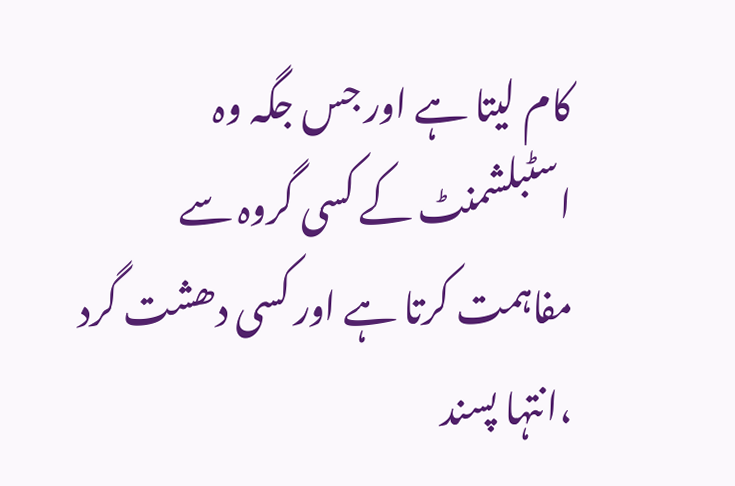کام لیتا ہے اور جس جگہ وہ اسٹبلشمنٹ کے کسی گروہ سے مفاہمت کرتا ہے اور کسی دھشت گرد ،انتہا پسند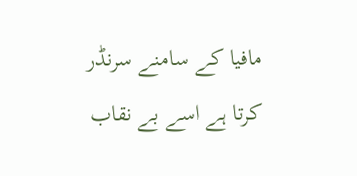مافیا کے سامنے سرنڈر کرتا ہے اسے بے نقاب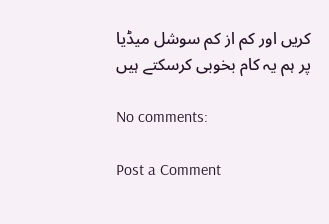کریں اور کم از کم سوشل میڈیا پر ہم یہ کام بخوبی کرسکتے ہیں

No comments:

Post a Comment